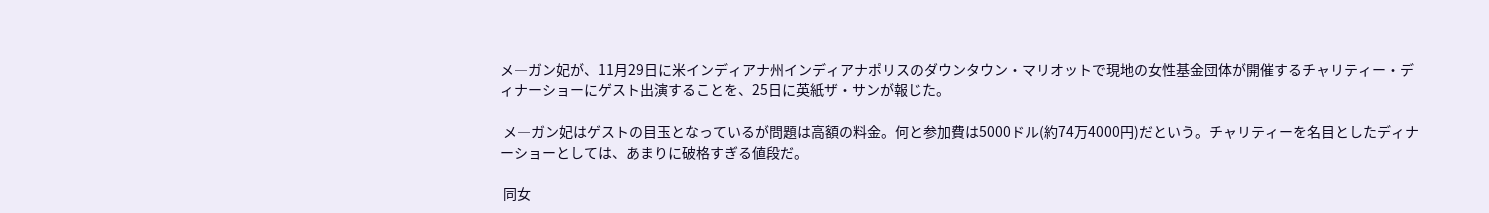メ―ガン妃が、11月29日に米インディアナ州インディアナポリスのダウンタウン・マリオットで現地の女性基金団体が開催するチャリティー・ディナーショーにゲスト出演することを、25日に英紙ザ・サンが報じた。

 メ―ガン妃はゲストの目玉となっているが問題は高額の料金。何と参加費は5000ドル(約74万4000円)だという。チャリティーを名目としたディナーショーとしては、あまりに破格すぎる値段だ。

 同女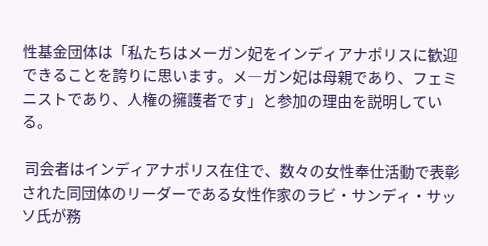性基金団体は「私たちはメーガン妃をインディアナポリスに歓迎できることを誇りに思います。メ―ガン妃は母親であり、フェミニストであり、人権の擁護者です」と参加の理由を説明している。

 司会者はインディアナポリス在住で、数々の女性奉仕活動で表彰された同団体のリーダーである女性作家のラビ・サンディ・サッソ氏が務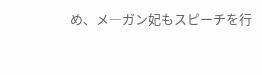め、メ―ガン妃もスピーチを行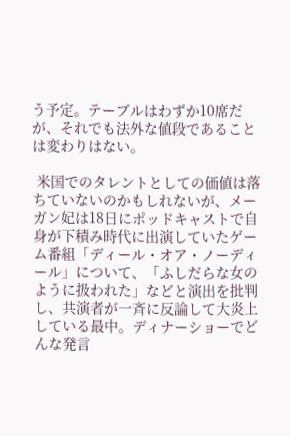う予定。テーブルはわずか10席だが、それでも法外な値段であることは変わりはない。

 米国でのタレントとしての価値は落ちていないのかもしれないが、メーガン妃は18日にポッドキャストで自身が下積み時代に出演していたゲーム番組「ディール・オア・ノーディール」について、「ふしだらな女のように扱われた」などと演出を批判し、共演者が一斉に反論して大炎上している最中。ディナーショーでどんな発言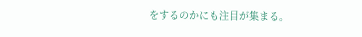をするのかにも注目が集まる。